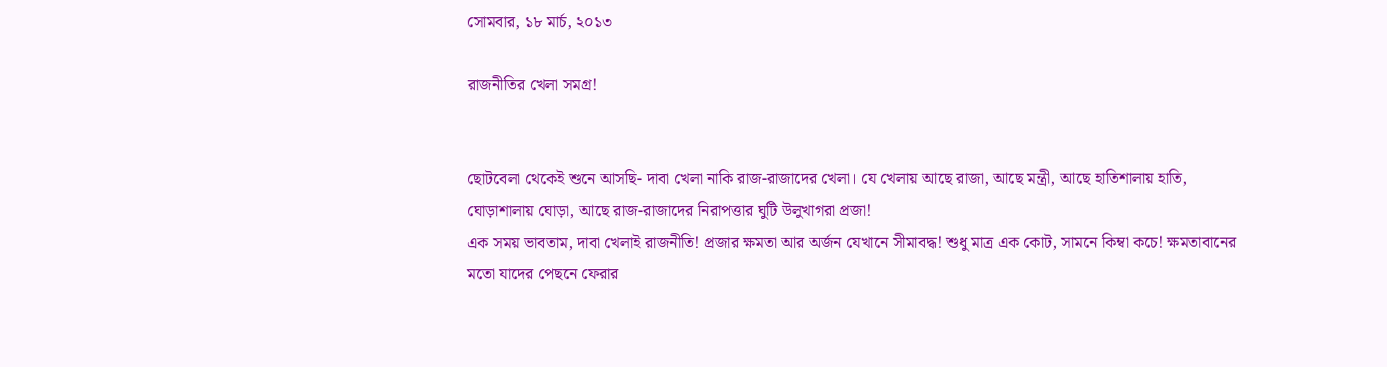সোমবার, ১৮ মার্চ, ২০১৩

রাজনীতির খেলা সমগ্র!


ছোটবেলা থেকেই শুনে আসছি- দাবা খেলা নাকি রাজ-রাজাদের খেলা। যে খেলায় আছে রাজা, আছে মন্ত্রী, আছে হাতিশালায় হাতি, ঘোড়াশালায় ঘোড়া, আছে রাজ-রাজাদের নিরাপত্তার ঘুটি উলুখাগরা প্রজা!
এক সময় ভাবতাম, দাবা খেলাই রাজনীতি! প্রজার ক্ষমতা আর অর্জন যেখানে সীমাবদ্ধ! শুধু মাত্র এক কোট, সামনে কিম্বা কচে! ক্ষমতাবানের মতো যাদের পেছনে ফেরার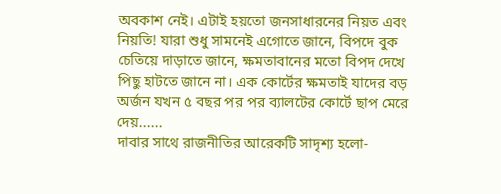অবকাশ নেই। এটাই হয়তো জনসাধারনের নিয়ত এবং নিয়তি! যারা শুধু সামনেই এগোতে জানে, বিপদে বুক চেতিয়ে দাড়াতে জানে, ক্ষমতাবানের মতো বিপদ দেখে পিছু হাটতে জানে না। এক কোর্টের ক্ষমতাই যাদের বড় অর্জন যখন ৫ বছর পর পর ব্যালটের কোর্টে ছাপ মেরে দেয়......
দাবার সাথে রাজনীতির আরেকটি সাদৃশ্য হলো-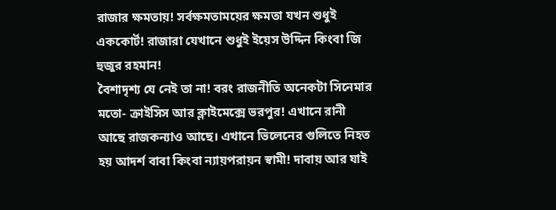রাজার ক্ষমতায়! সর্বক্ষমতাময়ের ক্ষমতা যখন শুধুই এককোর্ট! রাজারা যেখানে শুধুই ইয়েস উদ্দিন কিংবা জি হুজুর রহমান!
বৈশাদৃশ্য যে নেই তা না! বরং রাজনীতি অনেকটা সিনেমার মতো- ক্রাইসিস আর ক্লাইমেক্সে ভরপুর! এখানে রানী আছে রাজকন্যাও আছে। এখানে ভিলেনের গুলিতে নিহত হয় আদর্শ বাবা কিংবা ন্যায়পরায়ন স্বামী! দাবায় আর যাই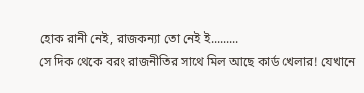হোক রানী নেই, রাজকন্যা তো নেই ই.........
সে দিক থেকে বরং রাজনীতির সাথে মিল আছে কার্ড খেলার! যেখানে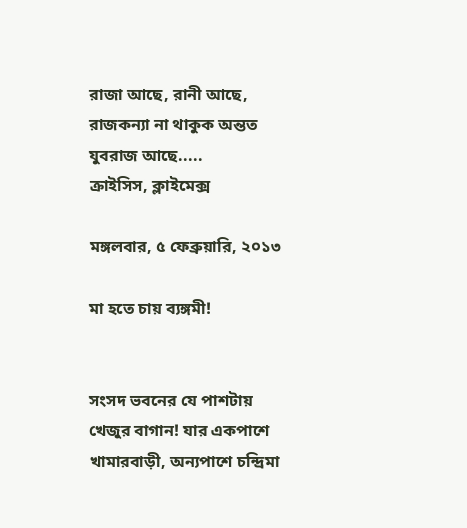রাজা আছে, রানী আছে, রাজকন্যা না থাকুক অন্তত যুবরাজ আছে.....
ক্রাইসিস, ক্লাইমেক্স

মঙ্গলবার, ৫ ফেব্রুয়ারি, ২০১৩

মা হতে চায় ব্যঙ্গমী!


সংসদ ভবনের যে পাশটায় খেজুর বাগান! যার একপাশে খামারবাড়ী, অন্যপাশে চন্দ্রিমা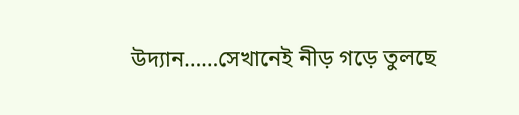উদ্যান……সেখানেই নীড় গড়ে তুলছে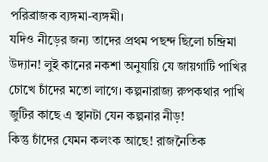পরিব্রাজক ব্যঙ্গমা-ব্যঙ্গমী।
যদিও নীড়ের জন্য তাদের প্রথম পছন্দ ছিলো চন্দ্রিমা উদ্যান! লুই কানের নকশা অনুযায়ি যে জায়গাটি পাখির চোখে চাঁদের মতো লাগে। কল্পনারাজ্য রুপকথার পাখি জুটির কাছে এ স্থানটা যেন কল্পনার নীড়!
কিন্তু চাঁদের যেমন কলংক আছে! রাজনৈতিক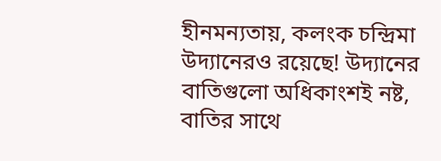হীনমন্যতায়, কলংক চন্দ্রিমা উদ্যানেরও রয়েছে! উদ্যানের বাতিগুলো অধিকাংশই নষ্ট, বাতির সাথে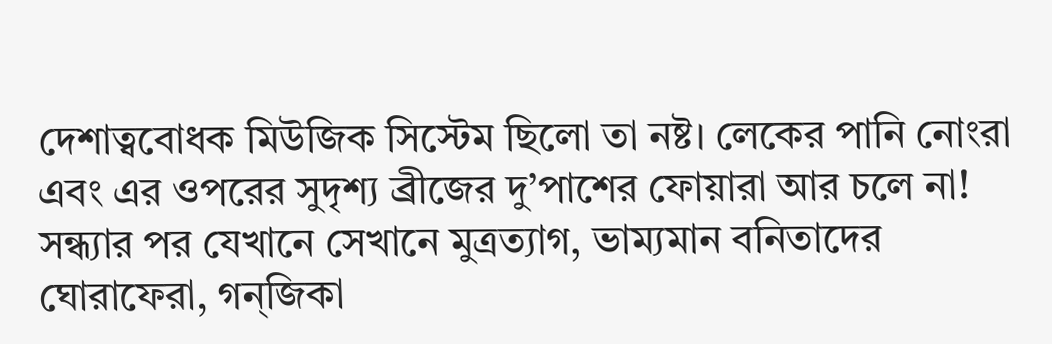দেশাত্ববোধক মিউজিক সিস্টেম ছিলো তা নষ্ট। লেকের পানি নোংরা এবং এর ওপরের সুদৃশ্য ব্রীজের দু’পাশের ফোয়ারা আর চলে না! সন্ধ্যার পর যেখানে সেখানে মুত্রত্যাগ, ভাম্যমান বনিতাদের ঘোরাফেরা, গন্জিকা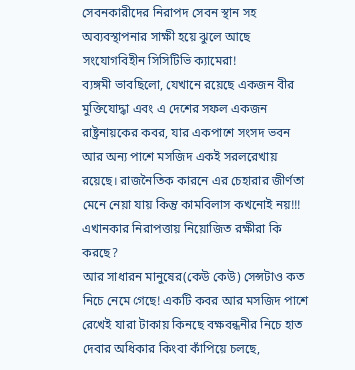সেবনকারীদের নিরাপদ সেবন স্থান সহ অব্যবস্থাপনার সাক্ষী হয়ে ঝুলে আছে সংযোগবিহীন সিসিটিভি ক্যামেরা!
ব্যঙ্গমী ভাবছিলো, যেখানে রয়েছে একজন বীর মুক্তিযোদ্ধা এবং এ দেশের সফল একজন রাষ্ট্রনায়কের কবর, যার একপাশে সংসদ ভবন আর অন্য পাশে মসজিদ একই সরলরেখায় রয়েছে। রাজনৈতিক কারনে এর চেহারার জীর্ণতা মেনে নেয়া যায় কিন্তু কামবিলাস কখনোই নয়!!!
এখানকার নিরাপত্তায় নিয়োজিত রক্ষীরা কি করছে?
আর সাধারন মানুষের(কেউ কেউ) সেন্সটাও কত নিচে নেমে গেছে! একটি কবর আর মসজিদ পাশে রেখেই যারা টাকায় কিনছে বক্ষবন্ধনীর নিচে হাত দেবার অধিকার কিংবা কাঁপিয়ে চলছে,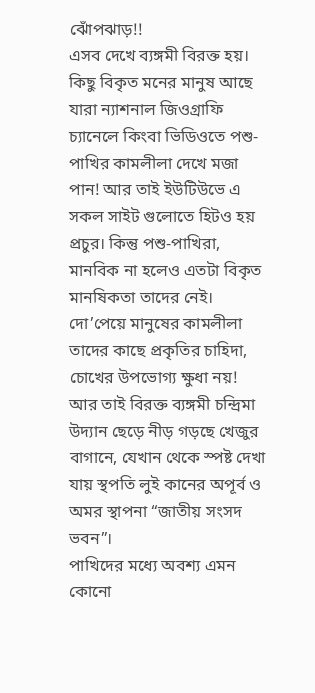ঝোঁপঝাড়!!
এসব দেখে ব্যঙ্গমী বিরক্ত হয়। কিছু বিকৃত মনের মানুষ আছে যারা ন্যাশনাল জিওগ্রাফি চ্যানেলে কিংবা ভিডিওতে পশু-পাখির কামলীলা দেখে মজা পান! আর তাই ইউটিউভে এ সকল সাইট গুলোতে হিটও হয় প্রচুর। কিন্তু পশু-পাখিরা, মানবিক না হলেও এতটা বিকৃত মানষিকতা তাদের নেই। দো’পেয়ে মানুষের কামলীলা তাদের কাছে প্রকৃতির চাহিদা, চোখের উপভোগ্য ক্ষুধা নয়! আর তাই বিরক্ত ব্যঙ্গমী চন্দ্রিমা উদ্যান ছেড়ে নীড় গড়ছে খেজুর বাগানে, যেখান থেকে স্পষ্ট দেখা যায় স্থপতি লুই কানের অপূর্ব ও অমর স্থাপনা “জাতীয় সংসদ ভবন”।
পাখিদের মধ্যে অবশ্য এমন কোনো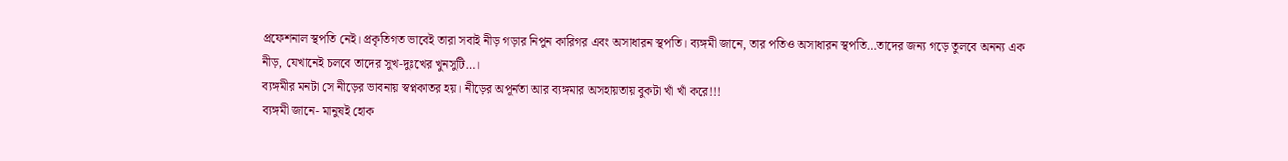প্রফেশনাল স্থপতি নেই। প্রকৃতিগত ভাবেই তারা সবাই নীড় গড়ার নিপুন কারিগর এবং অসাধারন স্থপতি। ব্যঙ্গমী জানে, তার পতিও অসাধারন স্থপতি…তাদের জন্য গড়ে তুলবে অনন্য এক নীড়, যেখানেই চলবে তাদের সুখ-দুঃখের খুনসুটি…।
ব্যঙ্গমীর মনটা সে নীড়ের ভাবনায় স্বপ্নকাতর হয়। নীড়ের অপূর্নতা আর ব্যঙ্গমার অসহায়তায় বুকটা খাঁ খাঁ করে!!!
ব্যঙ্গমী জানে- মানুষই হোক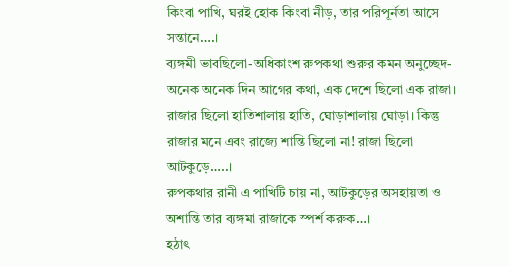কিংবা পাখি, ঘরই হোক কিংবা নীড়, তার পরিপূর্নতা আসে সন্তানে….।
ব্যঙ্গমী ভাবছিলো-অধিকাংশ রুপকথা শুরুর কমন অনুচ্ছেদ-
অনেক অনেক দিন আগের কথা, এক দেশে ছিলো এক রাজা। রাজার ছিলো হাতিশালায় হাতি, ঘোড়াশালায় ঘোড়া। কিন্তু রাজার মনে এবং রাজ্যে শান্তি ছিলো না! রাজা ছিলো আটকুড়ে…..।
রুপকথার রানী এ পাখিটি চায় না, আটকুড়ের অসহায়তা ও অশান্তি তার ব্যঙ্গমা রাজাকে স্পর্শ করুক…।
হঠাৎ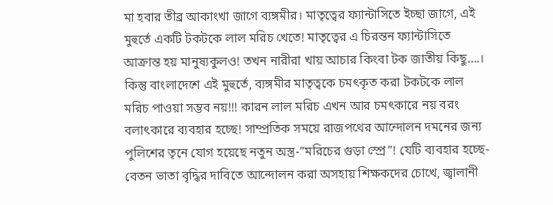মা হবার তীব্র আকাংখা জাগে ব্যঙ্গমীর। মাতৃত্বের ফ্যান্টাসিতে ইচ্ছা জাগে, এই মুহুর্তে একটি টকটকে লাল মরিচ খেতে! মাতৃত্বের এ চিরন্তন ফ্যান্টাসিতে আক্রান্ত হয় মানুষ্যকুলও! তখন নারীরা খায় আচার কিংবা টক জাতীয় কিছু….।
কিন্তু বাংলাদেশে এই মুহুর্তে, ব্যঙ্গমীর মাতৃত্বকে চমৎকৃত করা টকটকে লাল মরিচ পাওয়া সম্ভব নয়!!! কারন লাল মরিচ এখন আর চমৎকারে নয় বরং বলাৎকারে ব্যবহার হচ্ছে! সাম্প্রতিক সময়ে রাজপথের আন্দোলন দমনের জন্য পুলিশের তৃনে যোগ হয়েছে নতুন অস্ত্র-”মরিচের গুড়া স্প্রে”! যেটি ব্যবহার হচ্ছে- বেতন ভাতা বৃদ্ধির দাবিতে আন্দোলন করা অসহায় শিক্ষকদের চোখে, জ্বালানী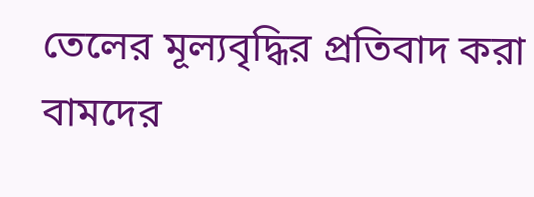তেলের মূল্যবৃদ্ধির প্রতিবাদ করা বামদের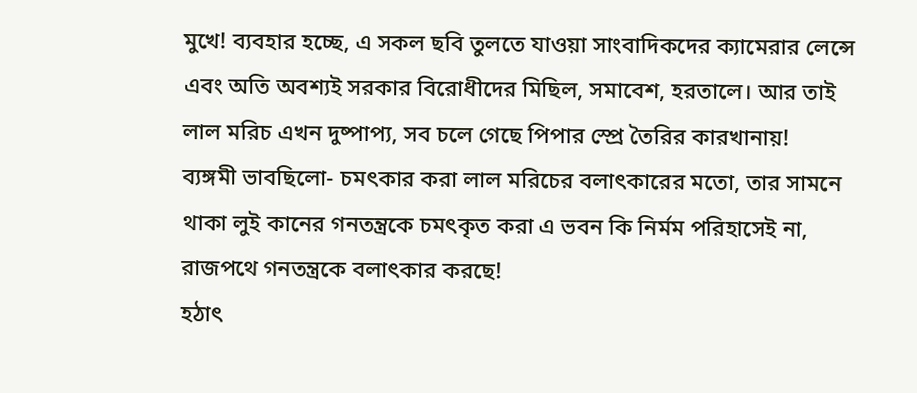মুখে! ব্যবহার হচ্ছে, এ সকল ছবি তুলতে যাওয়া সাংবাদিকদের ক্যামেরার লেন্সে এবং অতি অবশ্যই সরকার বিরোধীদের মিছিল, সমাবেশ, হরতালে। আর তাই লাল মরিচ এখন দুষ্পাপ্য, সব চলে গেছে পিপার স্প্রে তৈরির কারখানায়!
ব্যঙ্গমী ভাবছিলো- চমৎকার করা লাল মরিচের বলাৎকারের মতো, তার সামনে থাকা লুই কানের গনতন্ত্রকে চমৎকৃত করা এ ভবন কি নির্মম পরিহাসেই না, রাজপথে গনতন্ত্রকে বলাৎকার করছে!
হঠাৎ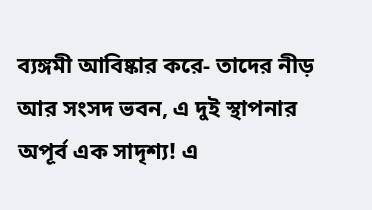ব্যঙ্গমী আবিষ্কার করে- তাদের নীড় আর সংসদ ভবন, এ দুই স্থাপনার অপূর্ব এক সাদৃশ্য! এ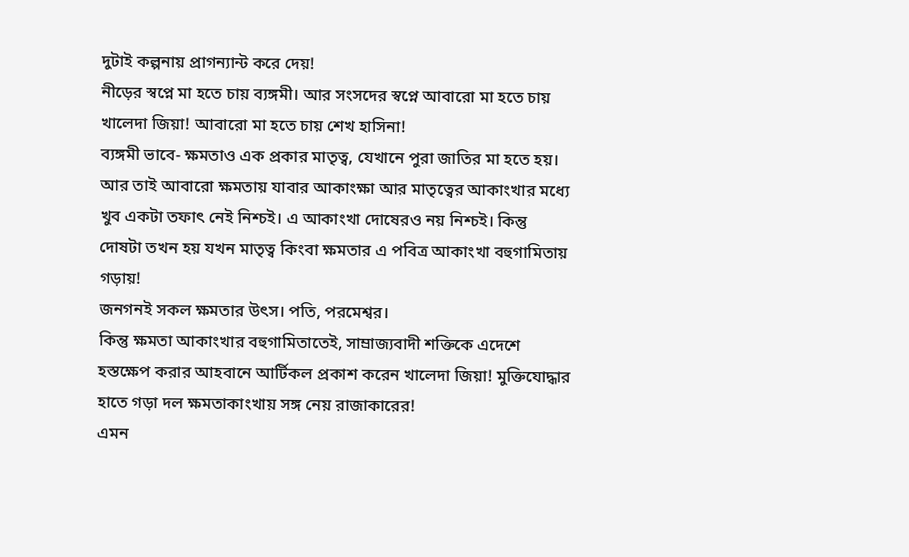দুটাই কল্পনায় প্রাগন্যান্ট করে দেয়!
নীড়ের স্বপ্নে মা হতে চায় ব্যঙ্গমী। আর সংসদের স্বপ্নে আবারো মা হতে চায় খালেদা জিয়া! আবারো মা হতে চায় শেখ হাসিনা!
ব্যঙ্গমী ভাবে- ক্ষমতাও এক প্রকার মাতৃত্ব, যেখানে পুরা জাতির মা হতে হয়। আর তাই আবারো ক্ষমতায় যাবার আকাংক্ষা আর মাতৃত্বের আকাংখার মধ্যে খুব একটা তফাৎ নেই নিশ্চই। এ আকাংখা দোষেরও নয় নিশ্চই। কিন্তু দোষটা তখন হয় যখন মাতৃত্ব কিংবা ক্ষমতার এ পবিত্র আকাংখা বহুগামিতায় গড়ায়!
জনগনই সকল ক্ষমতার উৎস। পতি, পরমেশ্বর।
কিন্তু ক্ষমতা আকাংখার বহুগামিতাতেই, সাম্রাজ্যবাদী শক্তিকে এদেশে হস্তক্ষেপ করার আহবানে আর্টিকল প্রকাশ করেন খালেদা জিয়া! মুক্তিযোদ্ধার হাতে গড়া দল ক্ষমতাকাংখায় সঙ্গ নেয় রাজাকারের!
এমন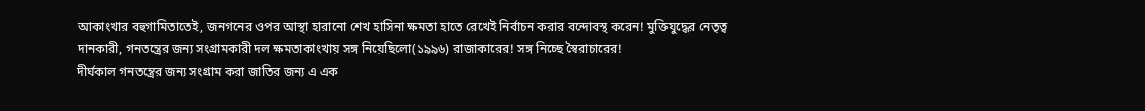আকাংখার বহুগামিতাতেই, জনগনের ওপর আস্থা হারানো শেখ হাসিনা ক্ষমতা হাতে রেখেই নির্বাচন করার বন্দোবস্থ করেন! মুক্তিযুদ্ধের নেতৃত্ব দানকারী, গনতন্ত্রের জন্য সংগ্রামকারী দল ক্ষমতাকাংখায় সঙ্গ নিয়েছিলো(১৯৯৬) রাজাকারের! সঙ্গ নিচ্ছে স্বৈরাচারের!
দীর্ঘকাল গনতন্ত্রের জন্য সংগ্রাম করা জাতির জন্য এ এক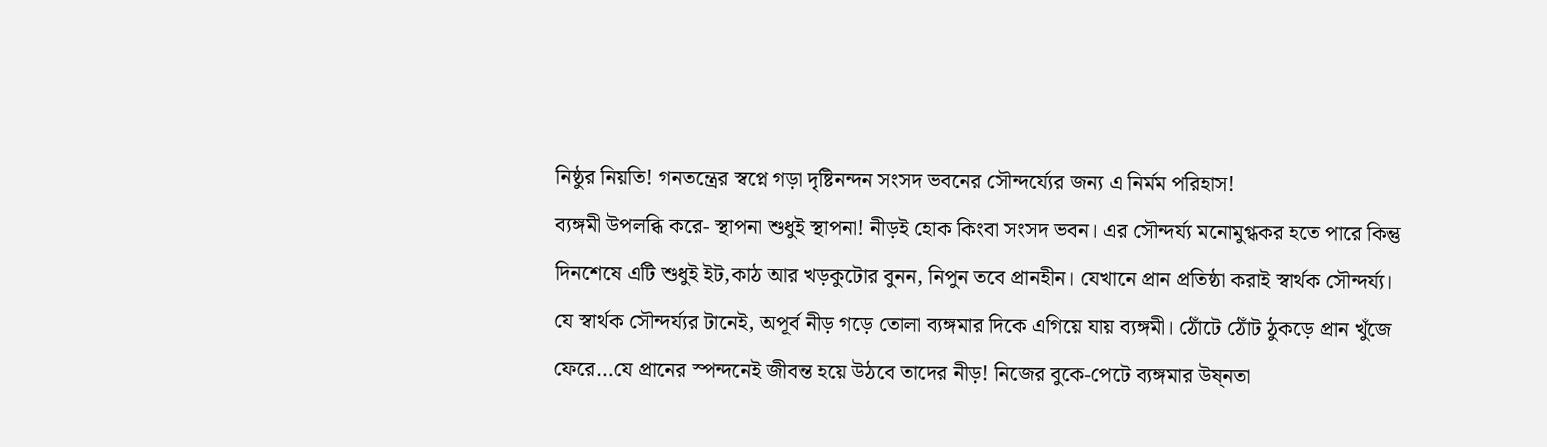নিষ্ঠুর নিয়তি! গনতন্ত্রের স্বপ্নে গড়া দৃষ্টিনন্দন সংসদ ভবনের সৌন্দর্য্যের জন্য এ নির্মম পরিহাস!
ব্যঙ্গমী উপলব্ধি করে- স্থাপনা শুধুই স্থাপনা! নীড়ই হোক কিংবা সংসদ ভবন। এর সৌন্দর্য্য মনোমুগ্ধকর হতে পারে কিন্তু দিনশেষে এটি শুধুই ইট,কাঠ আর খড়কুটোর বুনন, নিপুন তবে প্রানহীন। যেখানে প্রান প্রতিষ্ঠা করাই স্বার্থক সৌন্দর্য্য।
যে স্বার্থক সৌন্দর্য্যর টানেই, অপূর্ব নীড় গড়ে তোলা ব্যঙ্গমার দিকে এগিয়ে যায় ব্যঙ্গমী। ঠোঁটে ঠোঁট ঠুকড়ে প্রান খুঁজে ফেরে…যে প্রানের স্পন্দনেই জীবন্ত হয়ে উঠবে তাদের নীড়! নিজের বুকে-পেটে ব্যঙ্গমার উষ্নতা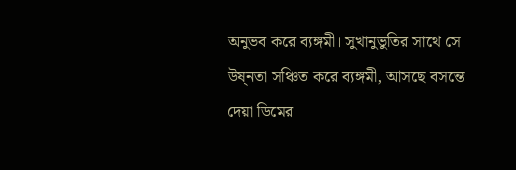অনুভব করে ব্যঙ্গমী। সুখানুভুতির সাথে সে উষ্নতা সঞ্চিত করে ব্যঙ্গমী, আসছে বসন্তে দেয়া ডিমের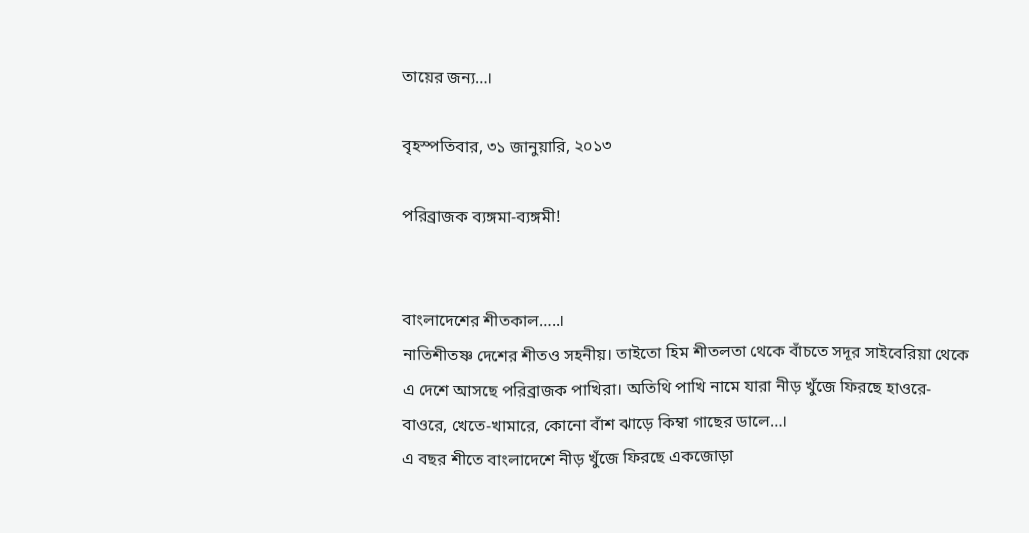তায়ের জন্য…।

বৃহস্পতিবার, ৩১ জানুয়ারি, ২০১৩

পরিব্রাজক ব্যঙ্গমা-ব্যঙ্গমী!


বাংলাদেশের শীতকাল…..।
নাতিশীতষ্ণ দেশের শীতও সহনীয়। তাইতো হিম শীতলতা থেকে বাঁচতে সদূর সাইবেরিয়া থেকে এ দেশে আসছে পরিব্রাজক পাখিরা। অতিথি পাখি নামে যারা নীড় খুঁজে ফিরছে হাওরে-বাওরে, খেতে-খামারে, কোনো বাঁশ ঝাড়ে কিম্বা গাছের ডালে…।
এ বছর শীতে বাংলাদেশে নীড় খুঁজে ফিরছে একজোড়া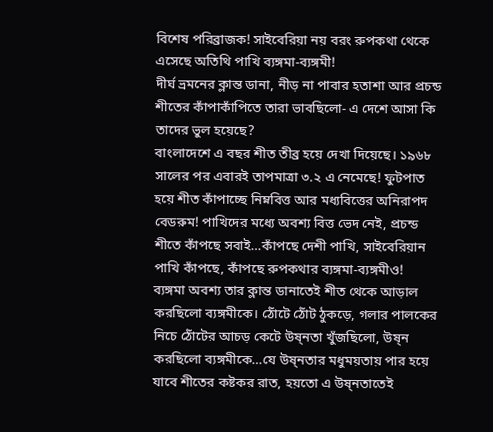বিশেষ পরিব্রাজক! সাইবেরিয়া নয় বরং রুপকথা থেকে এসেছে অতিথি পাখি ব্যঙ্গমা-ব্যঙ্গমী!
দীর্ঘ ভ্রমনের ক্লান্ত ডানা, নীড় না পাবার হতাশা আর প্রচন্ড শীতের কাঁপাকাঁপিতে তারা ভাবছিলো- এ দেশে আসা কি তাদের ভুল হয়েছে?
বাংলাদেশে এ বছর শীত তীব্র হয়ে দেখা দিয়েছে। ১৯৬৮ সালের পর এবারই তাপমাত্রা ৩.২ এ নেমেছে! ফুটপাত হয়ে শীত কাঁপাচ্ছে নিম্নবিত্ত আর মধ্যবিত্তের অনিরাপদ বেডরুম! পাখিদের মধ্যে অবশ্য বিত্ত ভেদ নেই, প্রচন্ড শীতে কাঁপছে সবাই…কাঁপছে দেশী পাখি, সাইবেরিয়ান পাখি কাঁপছে, কাঁপছে রুপকথার ব্যঙ্গমা-ব্যঙ্গমীও!
ব্যঙ্গমা অবশ্য তার ক্লান্ত ডানাতেই শীত থেকে আড়াল করছিলো ব্যঙ্গমীকে। ঠোঁটে ঠোঁট ঠুকড়ে, গলার পালকের নিচে ঠোঁটের আচড় কেটে উষ্নতা খুঁজছিলো, উষ্ন করছিলো ব্যঙ্গমীকে…যে উষ্নতার মধুময়তায় পার হয়ে যাবে শীতের কষ্টকর রাত, হয়তো এ উষ্নতাতেই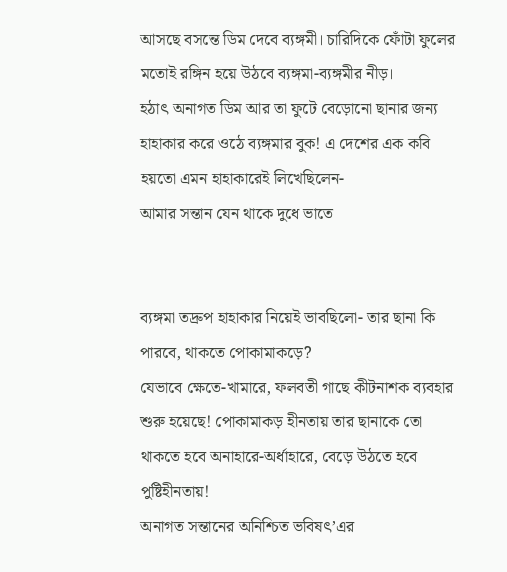আসছে বসন্তে ডিম দেবে ব্যঙ্গমী। চারিদিকে ফোঁটা ফুলের মতোই রঙ্গিন হয়ে উঠবে ব্যঙ্গমা-ব্যঙ্গমীর নীড়।
হঠাৎ অনাগত ডিম আর তা ফুটে বেড়োনো ছানার জন্য হাহাকার করে ওঠে ব্যঙ্গমার বুক! এ দেশের এক কবি হয়তো এমন হাহাকারেই লিখেছিলেন-
আমার সন্তান যেন থাকে দুধে ভাতে


ব্যঙ্গমা তদ্রুপ হাহাকার নিয়েই ভাবছিলো- তার ছানা কি পারবে, থাকতে পোকামাকড়ে?
যেভাবে ক্ষেতে-খামারে, ফলবতী গাছে কীটনাশক ব্যবহার শুরু হয়েছে! পোকামাকড় হীনতায় তার ছানাকে তো থাকতে হবে অনাহারে-অর্ধাহারে, বেড়ে উঠতে হবে পুষ্টিহীনতায়!
অনাগত সন্তানের অনিশ্চিত ভবিষৎ’এর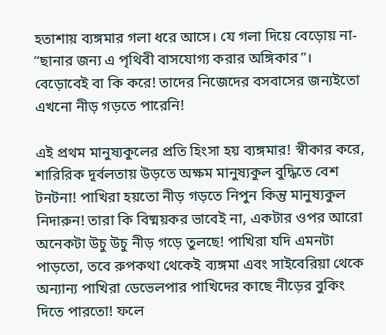হতাশায় ব্যঙ্গমার গলা ধরে আসে। যে গলা দিয়ে বেড়োয় না- “ছানার জন্য এ পৃথিবী বাসযোগ্য করার অঙ্গিকার”।
বেড়োবেই বা কি করে! তাদের নিজেদের বসবাসের জন্যইতো এখনো নীড় গড়তে পারেনি!

এই প্রথম মানুষ্যকুলের প্রতি হিংসা হয় ব্যঙ্গমার! স্বীকার করে, শারিরিক দূর্বলতায় উড়তে অক্ষম মানুষ্যকুল বুদ্ধিতে বেশ টনটনা! পাখিরা হয়তো নীড় গড়তে নিপুন কিন্তু মানুষ্যকুল নিদারুন! তারা কি বিষ্ময়কর ভাবেই না, একটার ওপর আরো অনেকটা উচু উচু নীড় গড়ে তুলছে! পাখিরা যদি এমনটা পাড়তো, তবে রুপকথা থেকেই ব্যঙ্গমা এবং সাইবেরিয়া থেকে অন্যান্য পাখিরা ডেভেলপার পাখিদের কাছে নীড়ের বুকিং দিতে পারতো! ফলে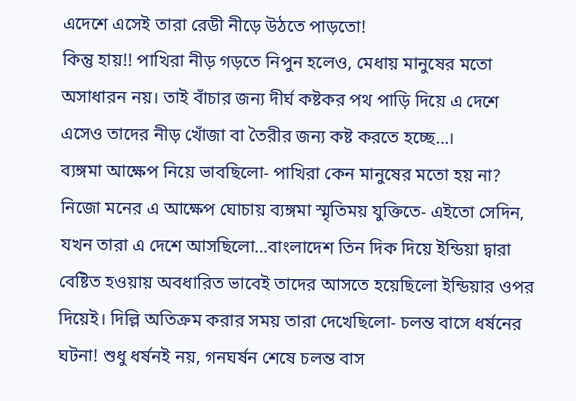এদেশে এসেই তারা রেডী নীড়ে উঠতে পাড়তো!
কিন্তু হায়!! পাখিরা নীড় গড়তে নিপুন হলেও, মেধায় মানুষের মতো অসাধারন নয়। তাই বাঁচার জন্য দীর্ঘ কষ্টকর পথ পাড়ি দিয়ে এ দেশে এসেও তাদের নীড় খোঁজা বা তৈরীর জন্য কষ্ট করতে হচ্ছে…।
ব্যঙ্গমা আক্ষেপ নিয়ে ভাবছিলো- পাখিরা কেন মানুষের মতো হয় না?
নিজো মনের এ আক্ষেপ ঘোচায় ব্যঙ্গমা স্মৃতিময় যুক্তিতে- এইতো সেদিন, যখন তারা এ দেশে আসছিলো…বাংলাদেশ তিন দিক দিয়ে ইন্ডিয়া দ্বারা বেষ্টিত হওয়ায় অবধারিত ভাবেই তাদের আসতে হয়েছিলো ইন্ডিয়ার ওপর দিয়েই। দিল্লি অতিক্রম করার সময় তারা দেখেছিলো- চলন্ত বাসে ধর্ষনের ঘটনা! শুধু ধর্ষনই নয়, গনঘর্ষন শেষে চলন্ত বাস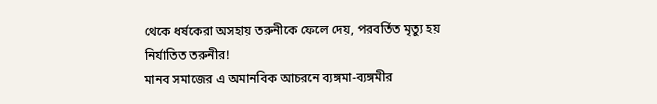থেকে ধর্ষকেরা অসহায় তরুনীকে ফেলে দেয়, পরবর্তিত মৃত্যু হয় নির্যাতিত তরুনীর!
মানব সমাজের এ অমানবিক আচরনে ব্যঙ্গমা-ব্যঙ্গমীর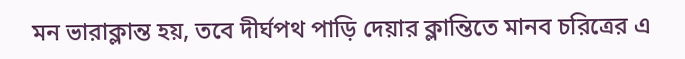মন ভারাক্লান্ত হয়, তবে দীর্ঘপথ পাড়ি দেয়ার ক্লান্তিতে মানব চরিত্রের এ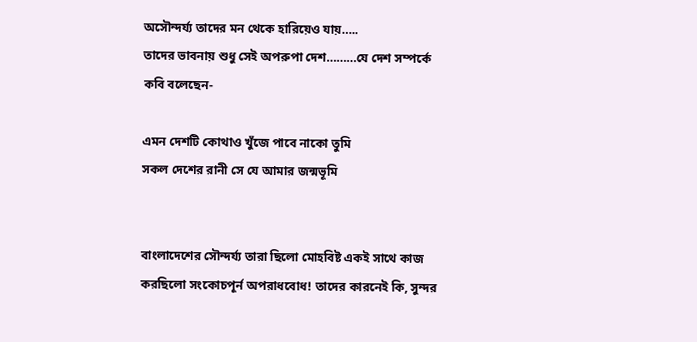অসৌন্দর্য্য তাদের মন থেকে হারিয়েও যায়…..
তাদের ভাবনায় শুধু সেই অপরুপা দেশ………যে দেশ সম্পর্কে কবি বলেছেন-

এমন দেশটি কোথাও খুঁজে পাবে নাকো তুমি
সকল দেশের রানী সে যে আমার জন্মভূমি


বাংলাদেশের সৌন্দর্য্য তারা ছিলো মোহবিষ্ট একই সাথে কাজ করছিলো সংকোচপূর্ন অপরাধবোধ! তাদের কারনেই কি, সুন্দর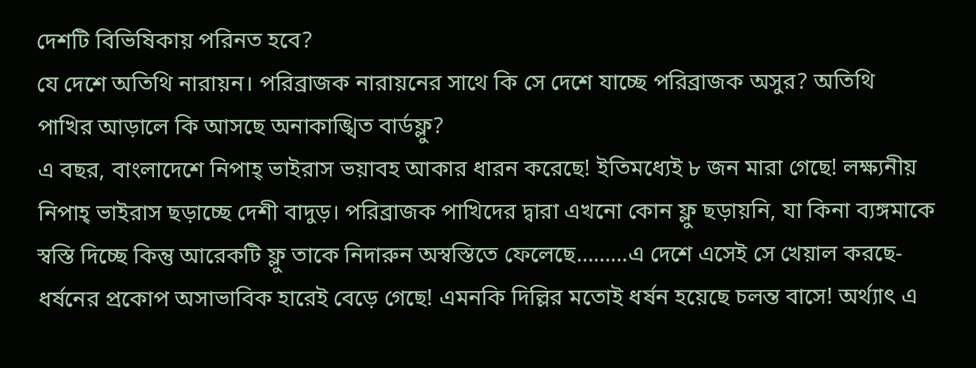দেশটি বিভিষিকায় পরিনত হবে?
যে দেশে অতিথি নারায়ন। পরিব্রাজক নারায়নের সাথে কি সে দেশে যাচ্ছে পরিব্রাজক অসুর? অতিথি পাখির আড়ালে কি আসছে অনাকাঙ্খিত বার্ডফ্লু?
এ বছর, বাংলাদেশে নিপাহ্ ভাইরাস ভয়াবহ আকার ধারন করেছে! ইতিমধ্যেই ৮ জন মারা গেছে! লক্ষ্যনীয় নিপাহ্ ভাইরাস ছড়াচ্ছে দেশী বাদুড়। পরিব্রাজক পাখিদের দ্বারা এখনো কোন ফ্লু ছড়ায়নি, যা কিনা ব্যঙ্গমাকে স্বস্তি দিচ্ছে কিন্তু আরেকটি ফ্লু তাকে নিদারুন অস্বস্তিতে ফেলেছে………এ দেশে এসেই সে খেয়াল করছে- ধর্ষনের প্রকোপ অসাভাবিক হারেই বেড়ে গেছে! এমনকি দিল্লির মতোই ধর্ষন হয়েছে চলন্ত বাসে! অর্থ্যাৎ এ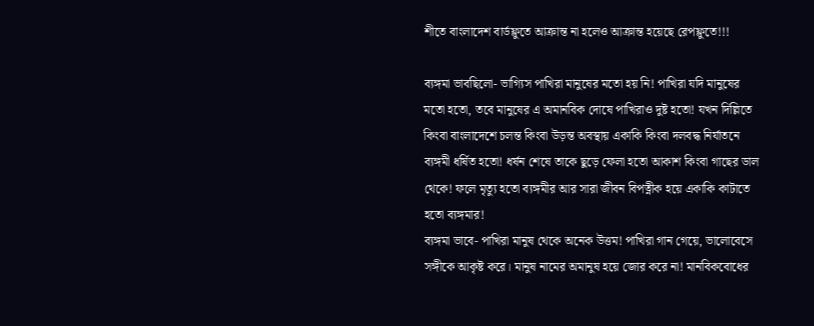শীতে বাংলাদেশ বার্ডফ্লুতে আক্রান্ত না হলেও আক্রান্ত হয়েছে রেপফ্লুতে!!!

ব্যঙ্গমা ভাবছিলো- ভাগ্যিস পাখিরা মানুষের মতো হয় নি! পাখিরা যদি মানুষের মতো হতো, তবে মানুষের এ অমানবিক দোষে পাখিরাও দুষ্ট হতো! যখন দিল্লিতে কিংবা বাংলাদেশে চলন্ত কিংবা উড়ন্ত অবস্থায় একাকি কিংবা দলবদ্ধ নির্যাতনে ব্যঙ্গমী ধর্ষিত হতো! ধর্ষন শেষে তাকে ছুড়ে ফেলা হতো আকাশ কিংবা গাছের ডাল থেকে! ফলে মৃত্যু হতো ব্যঙ্গমীর আর সারা জীবন বিপত্নীক হয়ে একাকি কাটাতে হতো ব্যঙ্গমার!
ব্যঙ্গমা ভাবে- পাখিরা মানুষ থেকে অনেক উত্তম! পাখিরা গান গেয়ে, ভালোবেসে সঙ্গীকে আকৃষ্ট করে। মানুষ নামের অমানুষ হয়ে জোর করে না! মানবিকবোধের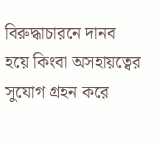বিরুদ্ধাচারনে দানব হয়ে কিংবা অসহায়ত্বের সুযোগ গ্রহন করে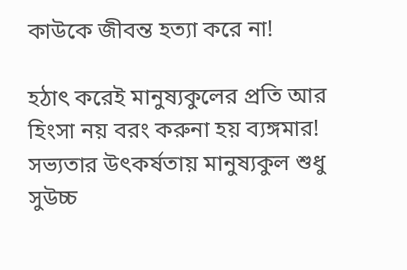কাউকে জীবন্ত হত্যা করে না!

হঠাৎ করেই মানুষ্যকুলের প্রতি আর হিংসা নয় বরং করুনা হয় ব্যঙ্গমার!
সভ্যতার উৎকর্ষতায় মানুষ্যকুল শুধু সুউচ্চ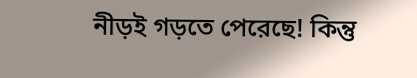নীড়ই গড়তে পেরেছে! কিন্তু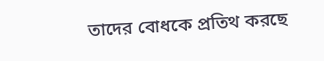তাদের বোধকে প্রতিথ করছে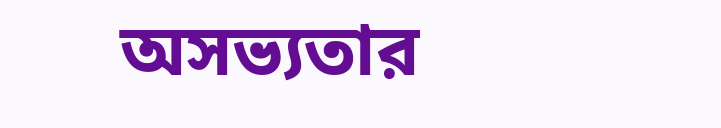অসভ্যতার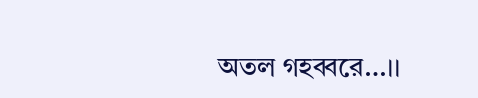অতল গহব্বরে…।।